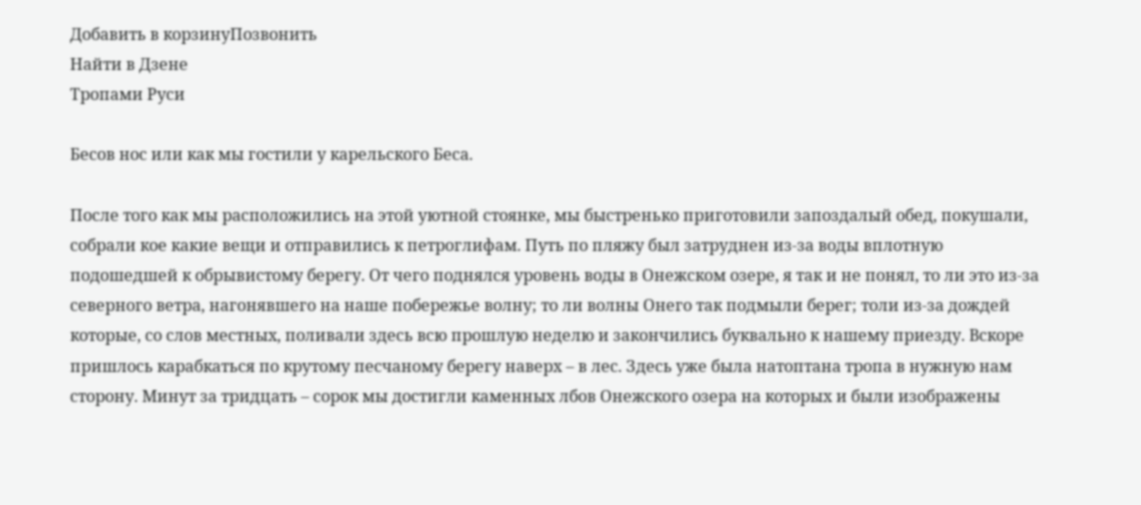Добавить в корзинуПозвонить
Найти в Дзене
Тропами Руси

Бесов нос или как мы гостили у карельского Беса.

После того как мы расположились на этой уютной стоянке, мы быстренько приготовили запоздалый обед, покушали, собрали кое какие вещи и отправились к петроглифам. Путь по пляжу был затруднен из-за воды вплотную подошедшей к обрывистому берегу. От чего поднялся уровень воды в Онежском озере, я так и не понял, то ли это из-за северного ветра, нагонявшего на наше побережье волну; то ли волны Онего так подмыли берег; толи из-за дождей которые, со слов местных, поливали здесь всю прошлую неделю и закончились буквально к нашему приезду. Вскоре пришлось карабкаться по крутому песчаному берегу наверх – в лес. Здесь уже была натоптана тропа в нужную нам сторону. Минут за тридцать – сорок мы достигли каменных лбов Онежского озера на которых и были изображены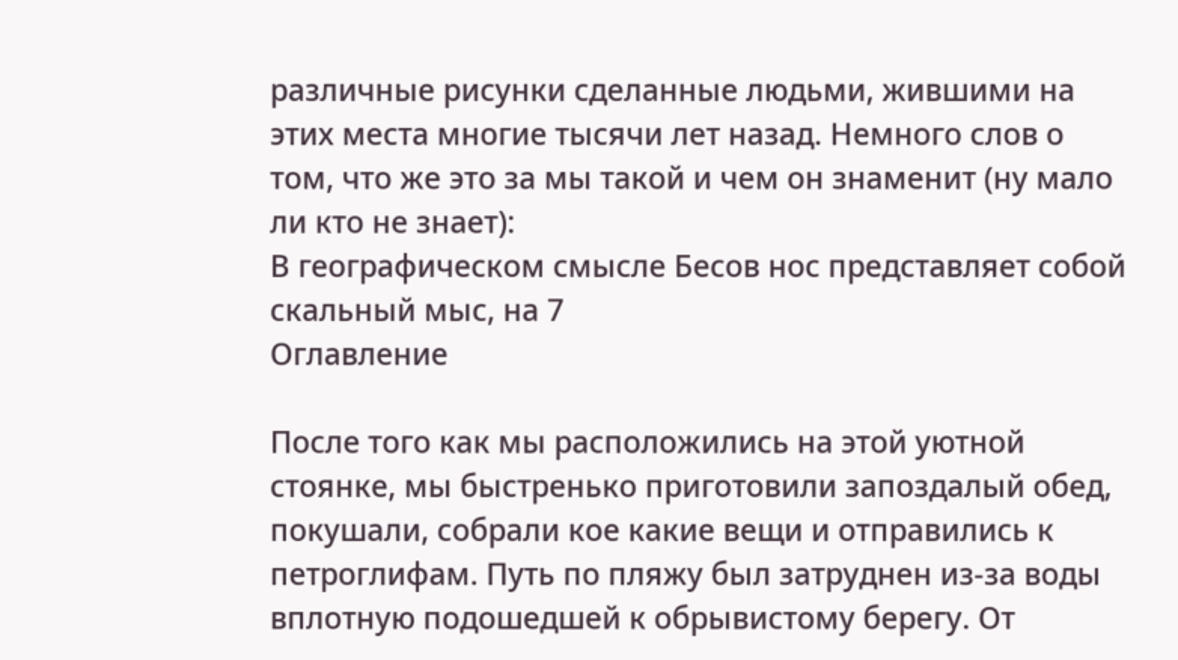различные рисунки сделанные людьми, жившими на этих места многие тысячи лет назад. Немного слов о том, что же это за мы такой и чем он знаменит (ну мало ли кто не знает):
В географическом смысле Бесов нос представляет собой скальный мыс, на 7
Оглавление

После того как мы расположились на этой уютной стоянке, мы быстренько приготовили запоздалый обед, покушали, собрали кое какие вещи и отправились к петроглифам. Путь по пляжу был затруднен из-за воды вплотную подошедшей к обрывистому берегу. От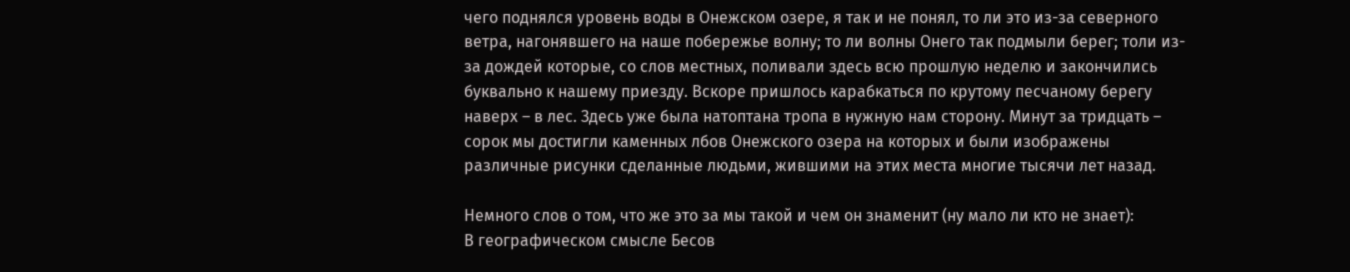чего поднялся уровень воды в Онежском озере, я так и не понял, то ли это из-за северного ветра, нагонявшего на наше побережье волну; то ли волны Онего так подмыли берег; толи из-за дождей которые, со слов местных, поливали здесь всю прошлую неделю и закончились буквально к нашему приезду. Вскоре пришлось карабкаться по крутому песчаному берегу наверх – в лес. Здесь уже была натоптана тропа в нужную нам сторону. Минут за тридцать – сорок мы достигли каменных лбов Онежского озера на которых и были изображены различные рисунки сделанные людьми, жившими на этих места многие тысячи лет назад.

Немного слов о том, что же это за мы такой и чем он знаменит (ну мало ли кто не знает):
В географическом смысле Бесов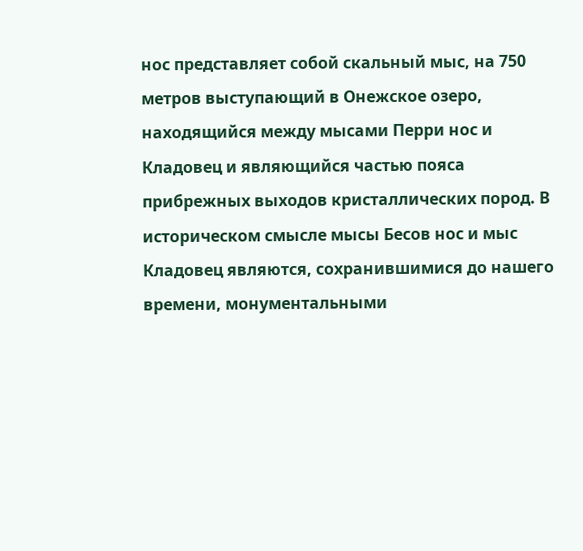нос представляет собой скальный мыс, на 750 метров выступающий в Онежское озеро, находящийся между мысами Перри нос и Кладовец и являющийся частью пояса прибрежных выходов кристаллических пород. В историческом смысле мысы Бесов нос и мыс Кладовец являются, сохранившимися до нашего времени, монументальными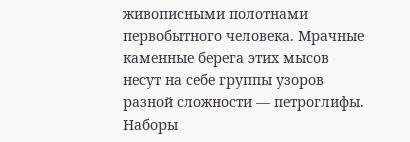живописными полотнами первобытного человека. Мрачные каменные берега этих мысов несут на себе группы узоров разной сложности — петроглифы. Наборы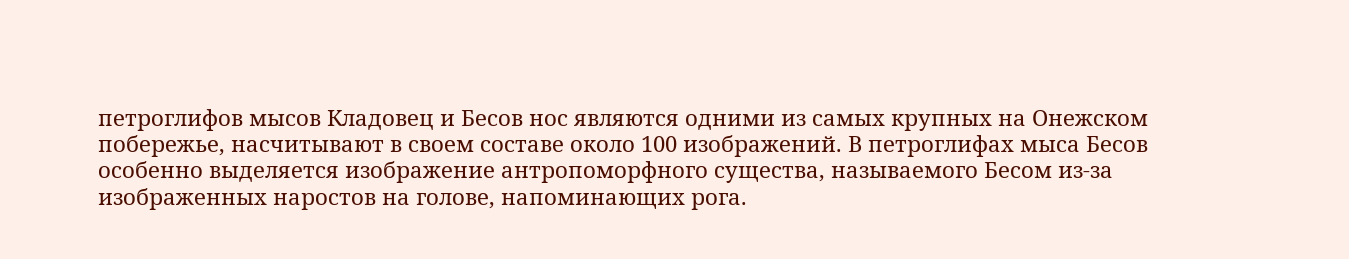петроглифов мысов Кладовец и Бесов нос являются одними из самых крупных на Онежском побережье, насчитывают в своем составе около 100 изображений. В петроглифах мыса Бесов особенно выделяется изображение антропоморфного существа, называемого Бесом из-за изображенных наростов на голове, напоминающих рога.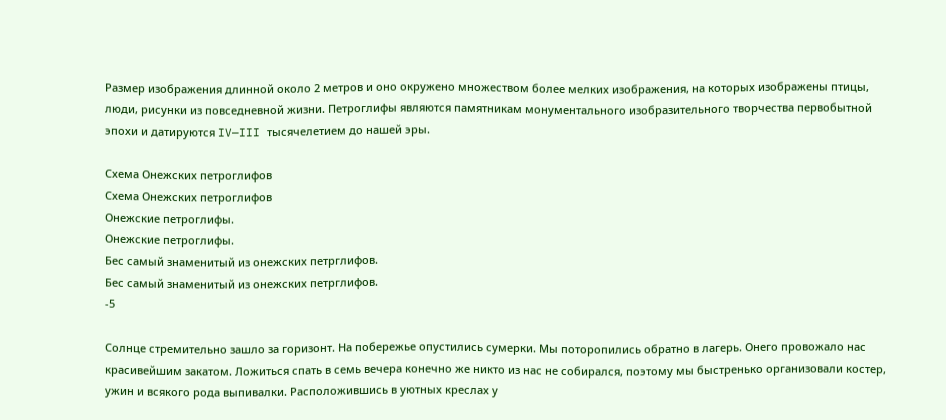Размер изображения длинной около 2 метров и оно окружено множеством более мелких изображения, на которых изображены птицы, люди, рисунки из повседневной жизни. Петроглифы являются памятникам монументального изобразительного творчества первобытной эпохи и датируются IV—III тысячелетием до нашей эры.

Схема Онежских петроглифов
Схема Онежских петроглифов
Онежские петроглифы.
Онежские петроглифы.
Бес самый знаменитый из онежских петрглифов.
Бес самый знаменитый из онежских петрглифов.
-5

Солнце стремительно зашло за горизонт. На побережье опустились сумерки. Мы поторопились обратно в лагерь. Онего провожало нас красивейшим закатом. Ложиться спать в семь вечера конечно же никто из нас не собирался, поэтому мы быстренько организовали костер, ужин и всякого рода выпивалки. Расположившись в уютных креслах у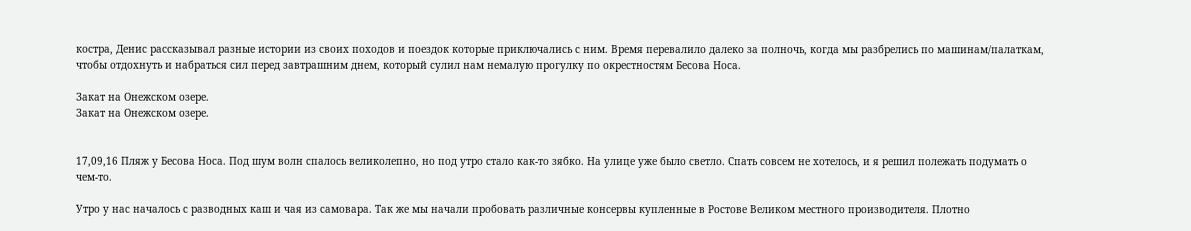костра, Денис рассказывал разные истории из своих походов и поездок которые приключались с ним. Время перевалило далеко за полночь, когда мы разбрелись по машинам/палаткам, чтобы отдохнуть и набраться сил перед завтрашним днем, который сулил нам немалую прогулку по окрестностям Бесова Носа.

Закат на Онежском озере.
Закат на Онежском озере.


17,09,16 Пляж у Бесова Носа. Под шум волн спалось великолепно, но под утро стало как-то зябко. На улице уже было светло. Спать совсем не хотелось, и я решил полежать подумать о чем-то.

Утро у нас началось с разводных каш и чая из самовара. Так же мы начали пробовать различные консервы купленные в Ростове Великом местного производителя. Плотно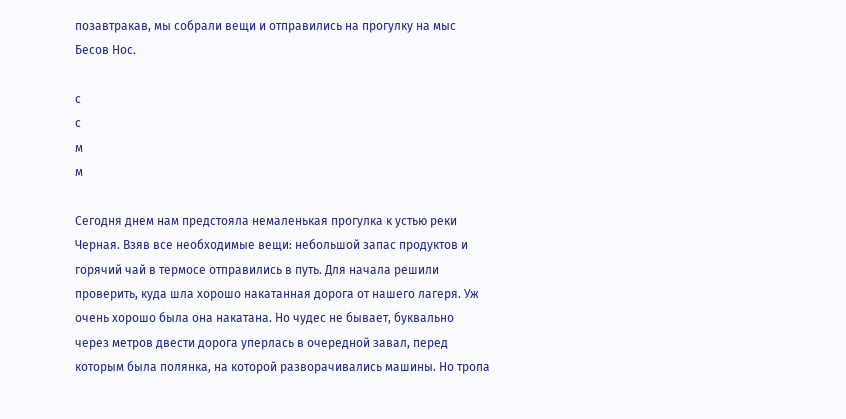позавтракав, мы собрали вещи и отправились на прогулку на мыс Бесов Нос.

с
с
м
м

Сегодня днем нам предстояла немаленькая прогулка к устью реки Черная. Взяв все необходимые вещи: небольшой запас продуктов и горячий чай в термосе отправились в путь. Для начала решили проверить, куда шла хорошо накатанная дорога от нашего лагеря. Уж очень хорошо была она накатана. Но чудес не бывает, буквально через метров двести дорога уперлась в очередной завал, перед которым была полянка, на которой разворачивались машины. Но тропа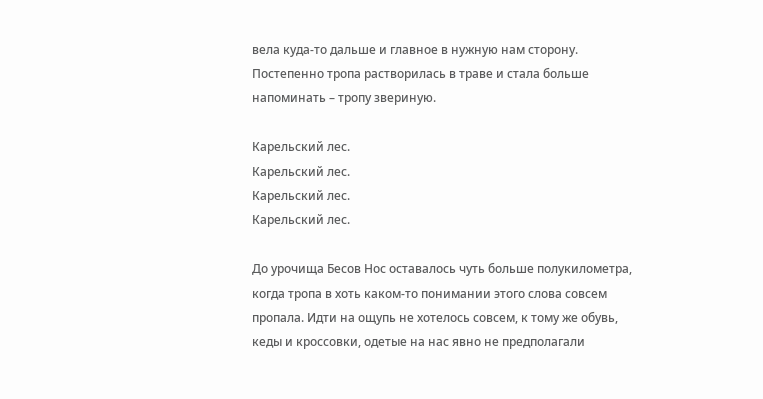вела куда-то дальше и главное в нужную нам сторону. Постепенно тропа растворилась в траве и стала больше напоминать – тропу звериную.

Карельский лес.
Карельский лес.
Карельский лес.
Карельский лес.

До урочища Бесов Нос оставалось чуть больше полукилометра, когда тропа в хоть каком-то понимании этого слова совсем пропала. Идти на ощупь не хотелось совсем, к тому же обувь, кеды и кроссовки, одетые на нас явно не предполагали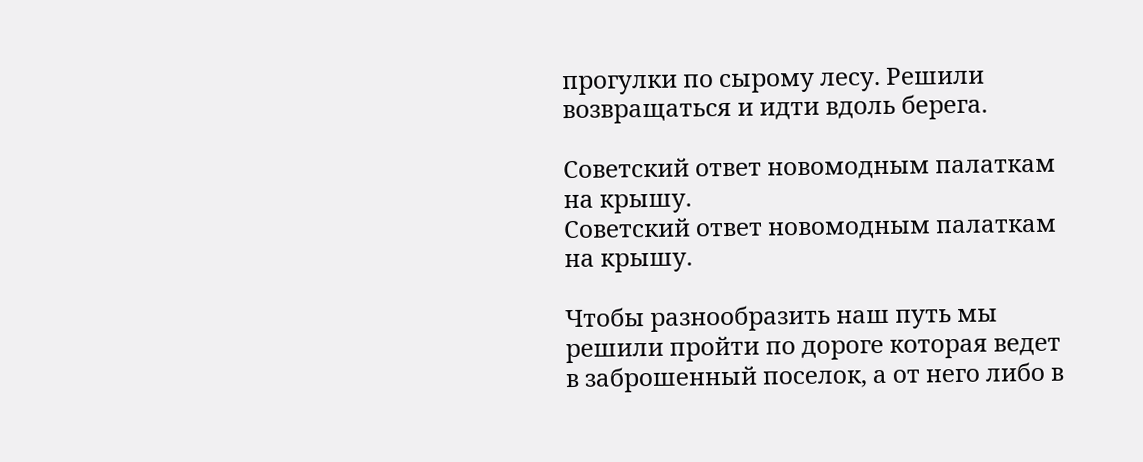прогулки по сырому лесу. Решили возвращаться и идти вдоль берега.

Советский ответ новомодным палаткам на крышу.
Советский ответ новомодным палаткам на крышу.

Чтобы разнообразить наш путь мы решили пройти по дороге которая ведет в заброшенный поселок, а от него либо в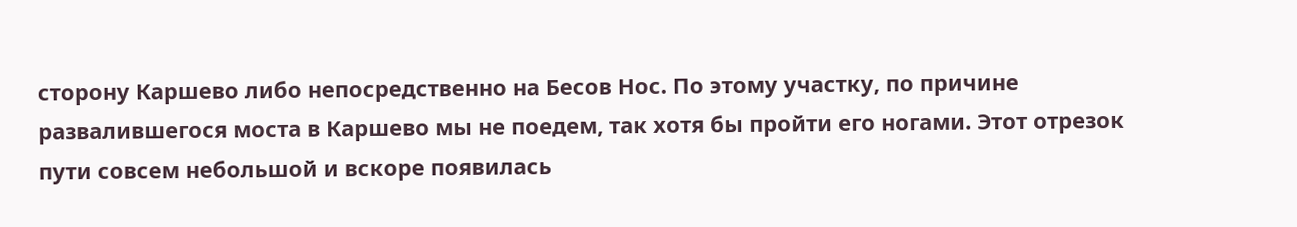сторону Каршево либо непосредственно на Бесов Нос. По этому участку, по причине развалившегося моста в Каршево мы не поедем, так хотя бы пройти его ногами. Этот отрезок пути совсем небольшой и вскоре появилась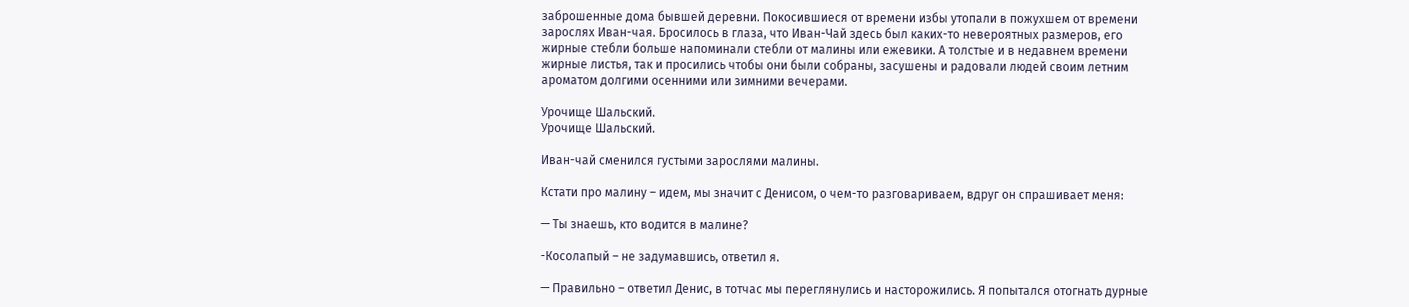заброшенные дома бывшей деревни. Покосившиеся от времени избы утопали в пожухшем от времени зарослях Иван-чая. Бросилось в глаза, что Иван-Чай здесь был каких-то невероятных размеров, его жирные стебли больше напоминали стебли от малины или ежевики. А толстые и в недавнем времени жирные листья, так и просились чтобы они были собраны, засушены и радовали людей своим летним ароматом долгими осенними или зимними вечерами.

Урочище Шальский.
Урочище Шальский.

Иван-чай сменился густыми зарослями малины.

Кстати про малину – идем, мы значит с Денисом, о чем-то разговариваем, вдруг он спрашивает меня:

— Ты знаешь, кто водится в малине?

-Косолапый – не задумавшись, ответил я.

— Правильно – ответил Денис, в тотчас мы переглянулись и насторожились. Я попытался отогнать дурные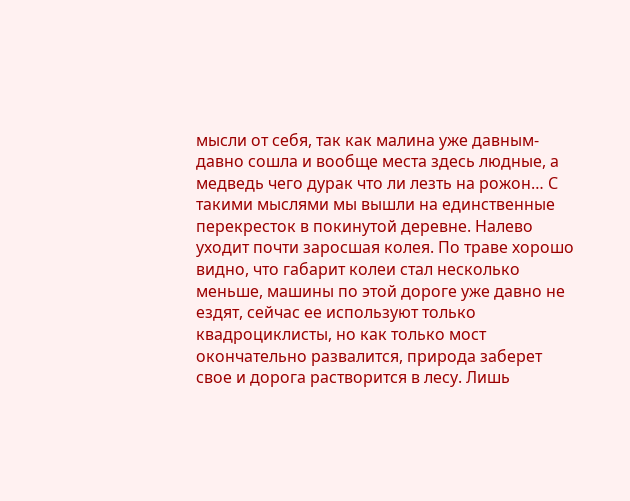мысли от себя, так как малина уже давным-давно сошла и вообще места здесь людные, а медведь чего дурак что ли лезть на рожон… С такими мыслями мы вышли на единственные перекресток в покинутой деревне. Налево уходит почти заросшая колея. По траве хорошо видно, что габарит колеи стал несколько меньше, машины по этой дороге уже давно не ездят, сейчас ее используют только квадроциклисты, но как только мост окончательно развалится, природа заберет свое и дорога растворится в лесу. Лишь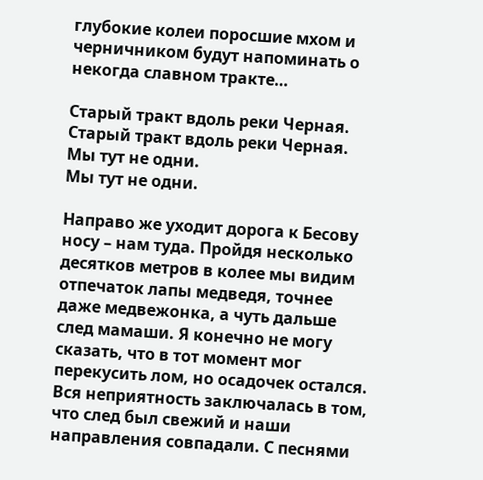глубокие колеи поросшие мхом и черничником будут напоминать о некогда славном тракте…

Старый тракт вдоль реки Черная.
Старый тракт вдоль реки Черная.
Мы тут не одни.
Мы тут не одни.

Направо же уходит дорога к Бесову носу – нам туда. Пройдя несколько десятков метров в колее мы видим отпечаток лапы медведя, точнее даже медвежонка, а чуть дальше след мамаши. Я конечно не могу сказать, что в тот момент мог перекусить лом, но осадочек остался. Вся неприятность заключалась в том, что след был свежий и наши направления совпадали. С песнями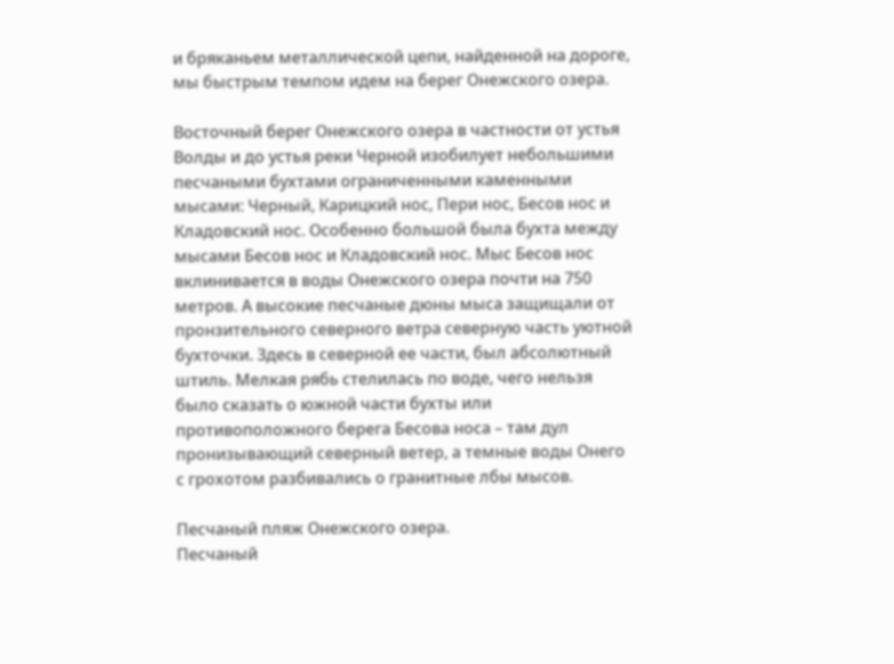и бряканьем металлической цепи, найденной на дороге, мы быстрым темпом идем на берег Онежского озера.

Восточный берег Онежского озера в частности от устья Волды и до устья реки Черной изобилует небольшими песчаными бухтами ограниченными каменными мысами: Черный, Карицкий нос, Пери нос, Бесов нос и Кладовский нос. Особенно большой была бухта между мысами Бесов нос и Кладовский нос. Мыс Бесов нос вклинивается в воды Онежского озера почти на 750 метров. А высокие песчаные дюны мыса защищали от пронзительного северного ветра северную часть уютной бухточки. Здесь в северной ее части, был абсолютный штиль. Мелкая рябь стелилась по воде, чего нельзя было сказать о южной части бухты или противоположного берега Бесова носа – там дул пронизывающий северный ветер, а темные воды Онего с грохотом разбивались о гранитные лбы мысов.

Песчаный пляж Онежского озера.
Песчаный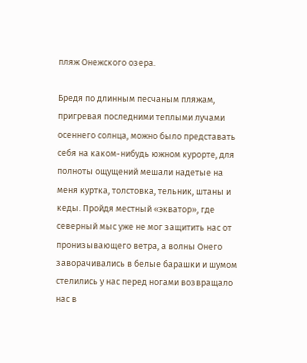пляж Онежского озера.

Бредя по длинным песчаным пляжам, пригревая последними теплыми лучами осеннего солнца, можно было представать себя на каком-нибудь южном курорте, для полноты ощущений мешали надетые на меня куртка, толстовка, тельник, штаны и кеды. Пройдя местный «экватор», где северный мыс уже не мог защитить нас от пронизывающего ветра, а волны Онего заворачивались в белые барашки и шумом стелились у нас перед ногами возвращало нас в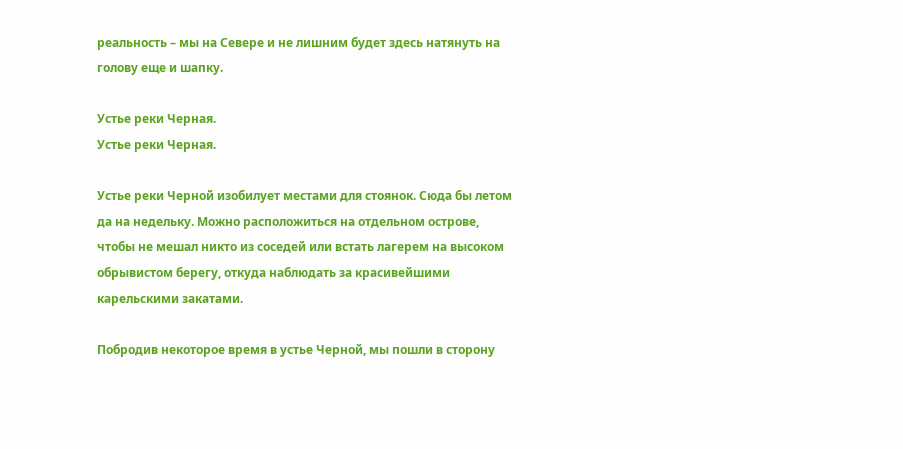реальность – мы на Севере и не лишним будет здесь натянуть на голову еще и шапку.

Устье реки Черная.
Устье реки Черная.

Устье реки Черной изобилует местами для стоянок. Сюда бы летом да на недельку. Можно расположиться на отдельном острове, чтобы не мешал никто из соседей или встать лагерем на высоком обрывистом берегу, откуда наблюдать за красивейшими карельскими закатами.

Побродив некоторое время в устье Черной, мы пошли в сторону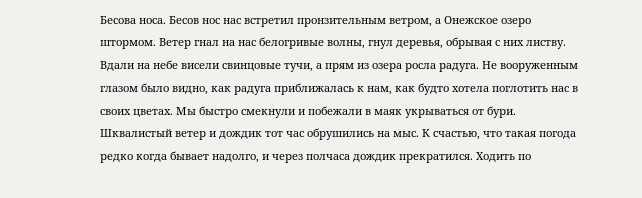Бесова носа. Бесов нос нас встретил пронзительным ветром, а Онежское озеро штормом. Ветер гнал на нас белогривые волны, гнул деревья, обрывая с них листву. Вдали на небе висели свинцовые тучи, а прям из озера росла радуга. Не вооруженным глазом было видно, как радуга приближалась к нам, как будто хотела поглотить нас в своих цветах. Мы быстро смекнули и побежали в маяк укрываться от бури. Шквалистый ветер и дождик тот час обрушились на мыс. К счастью, что такая погода редко когда бывает надолго, и через полчаса дождик прекратился. Ходить по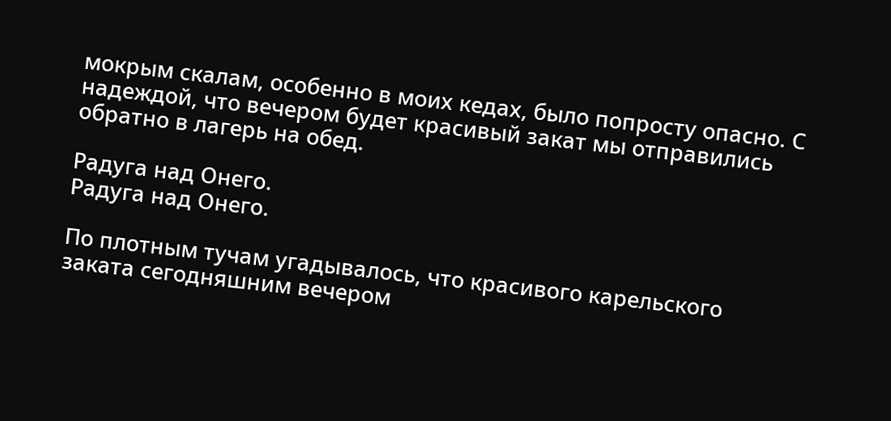мокрым скалам, особенно в моих кедах, было попросту опасно. С надеждой, что вечером будет красивый закат мы отправились обратно в лагерь на обед.

Радуга над Онего.
Радуга над Онего.

По плотным тучам угадывалось, что красивого карельского заката сегодняшним вечером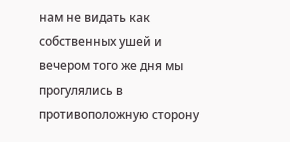нам не видать как собственных ушей и вечером того же дня мы прогулялись в противоположную сторону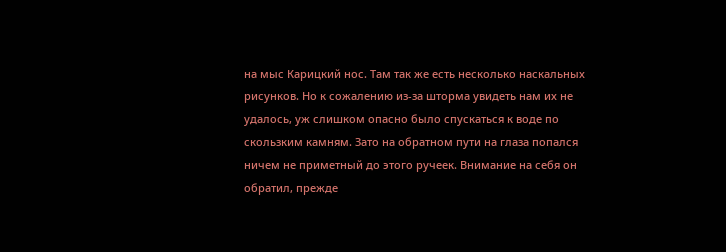на мыс Карицкий нос. Там так же есть несколько наскальных рисунков. Но к сожалению из-за шторма увидеть нам их не удалось, уж слишком опасно было спускаться к воде по скользким камням. Зато на обратном пути на глаза попался ничем не приметный до этого ручеек. Внимание на себя он обратил, прежде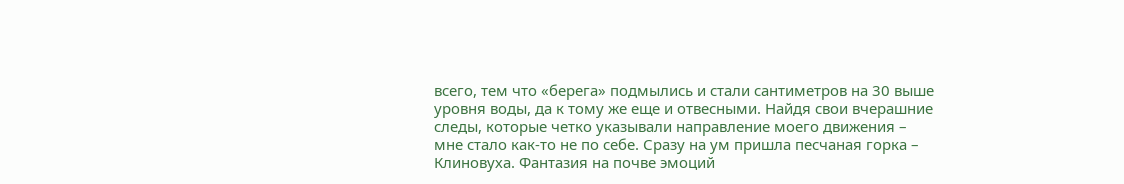всего, тем что «берега» подмылись и стали сантиметров на 30 выше уровня воды, да к тому же еще и отвесными. Найдя свои вчерашние следы, которые четко указывали направление моего движения – мне стало как-то не по себе. Сразу на ум пришла песчаная горка – Клиновуха. Фантазия на почве эмоций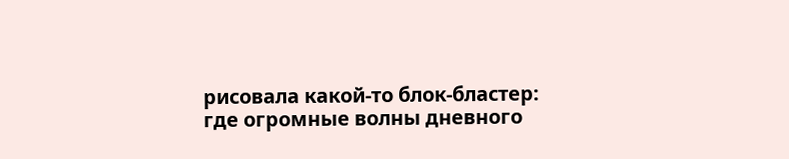рисовала какой-то блок-бластер: где огромные волны дневного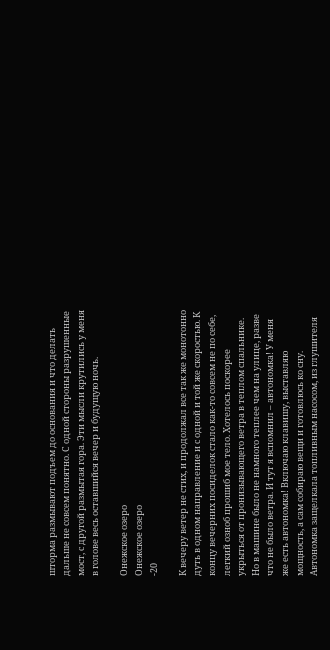шторма размывают подъем до основания и что делать дальше не совсем понятно. С одной стороны разрушенные мост, с другой размытая гора. Эти мысли крутились у меня в голове весь оставшийся вечер и будущую ночь.

Онежское озеро
Онежское озеро
-20

К вечеру ветер не стих, и продолжал все так же монотонно дуть в одном направление и с одной и той же скоростью. К концу вечерних посиделок стало как-то совсем не по себе, легкий озноб прошиб мое тело. Хотелось поскорее укрыться от пронизывающего ветра в теплом спальнике. Но в машине было не намного теплее чем на улице, разве что не было ветра. И тут я вспомнил – автономка! У меня же есть автономка! Включаю клавишу, выставляю мощность, а сам собираю вещи и готовлюсь ко сну. Автономка защелкала топливным насосом, из глушителя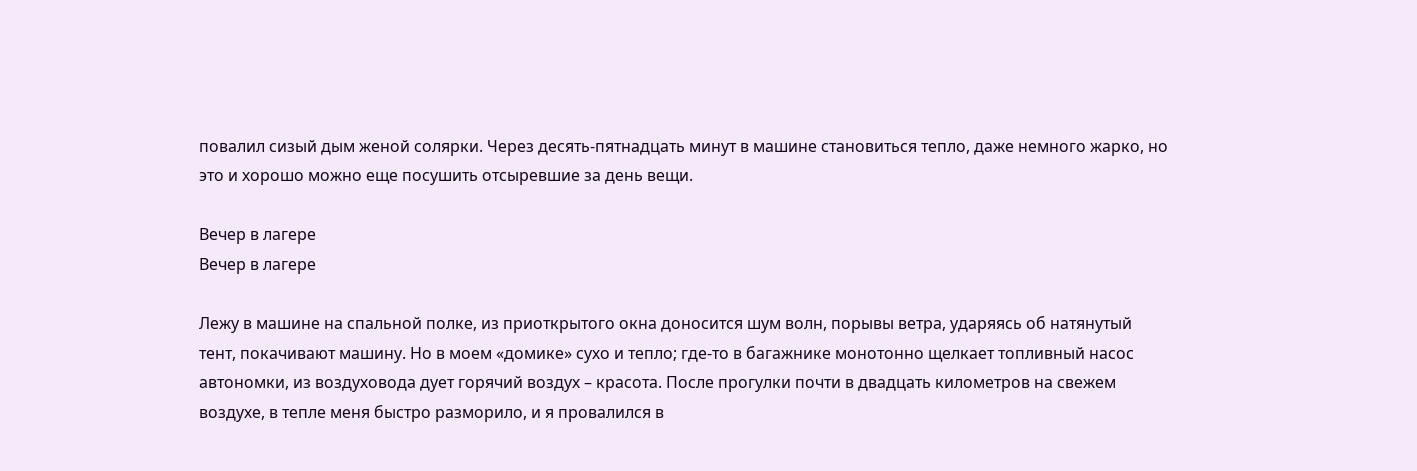повалил сизый дым женой солярки. Через десять-пятнадцать минут в машине становиться тепло, даже немного жарко, но это и хорошо можно еще посушить отсыревшие за день вещи.

Вечер в лагере
Вечер в лагере

Лежу в машине на спальной полке, из приоткрытого окна доносится шум волн, порывы ветра, ударяясь об натянутый тент, покачивают машину. Но в моем «домике» сухо и тепло; где-то в багажнике монотонно щелкает топливный насос автономки, из воздуховода дует горячий воздух – красота. После прогулки почти в двадцать километров на свежем воздухе, в тепле меня быстро разморило, и я провалился в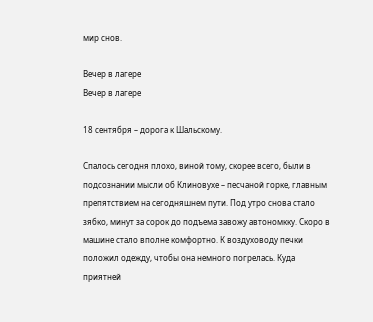мир снов.

Вечер в лагере
Вечер в лагере

18 сентября – дорога к Шальскому.

Спалось сегодня плохо, виной тому, скорее всего, были в подсознании мысли об Клиновухе – песчаной горке, главным препятствием на сегодняшнем пути. Под утро снова стало зябко, минут за сорок до подъема завожу автономкку. Скоро в машине стало вполне комфортно. К воздуховоду печки положил одежду, чтобы она немного погрелась. Куда приятней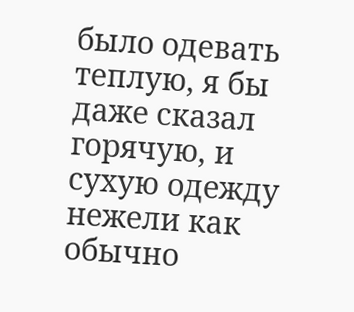было одевать теплую, я бы даже сказал горячую, и сухую одежду нежели как обычно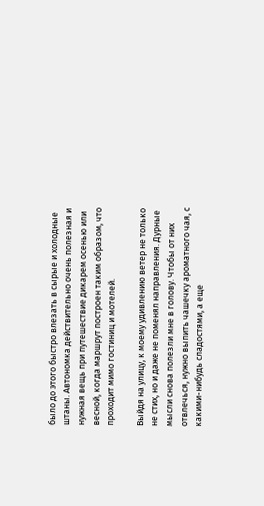было до этого быстро влезать в сырые и холодные штаны. Автономка действительно очень полезная и нужная вещь при путешествие дикарем осенью или весной, когда маршрут построен таким образом, что проходит мимо гостиниц и мотелей.

Выйдя на улицу, к моему удивлению ветер не только не стих, но и даже не поменял направления. Дурные мысли снова полезли мне в голову. Чтобы от них отвлечься, нужно выпить чашечку ароматного чая, с какими-нибудь сладостями, а еще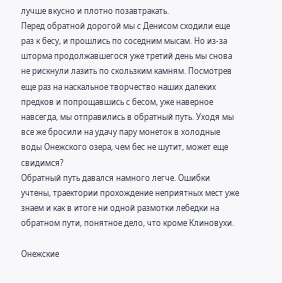лучше вкусно и плотно позавтракать.
Перед обратной дорогой мы с Денисом сходили еще раз к бесу, и прошлись по соседним мысам. Но из-за шторма продолжавшегося уже третий день мы снова не рискнули лазить по скользким камням. Посмотрев еще раз на наскальное творчество наших далеких предков и попрощавшись с бесом, уже наверное навсегда, мы отправились в обратный путь. Уходя мы все же бросили на удачу пару монеток в холодные воды Онежского озера, чем бес не шутит, может еще свидимся?
Обратный путь давался намного легче. Ошибки учтены, траектории прохождение неприятных мест уже знаем и как в итоге ни одной размотки лебедки на обратном пути, понятное дело, что кроме Клиновухи.

Онежские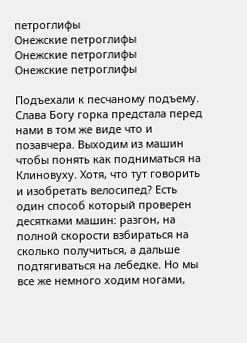петроглифы
Онежские петроглифы
Онежские петроглифы
Онежские петроглифы

Подъехали к песчаному подъему. Слава Богу горка предстала перед нами в том же виде что и позавчера. Выходим из машин чтобы понять как подниматься на Клиновуху. Хотя, что тут говорить и изобретать велосипед? Есть один способ который проверен десятками машин: разгон, на полной скорости взбираться на сколько получиться, а дальше подтягиваться на лебедке. Но мы все же немного ходим ногами,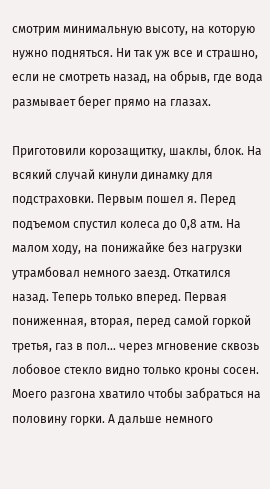смотрим минимальную высоту, на которую нужно подняться. Ни так уж все и страшно, если не смотреть назад, на обрыв, где вода размывает берег прямо на глазах.

Приготовили корозащитку, шаклы, блок. На всякий случай кинули динамку для подстраховки. Первым пошел я. Перед подъемом спустил колеса до 0,8 атм. На малом ходу, на понижайке без нагрузки утрамбовал немного заезд. Откатился назад. Теперь только вперед. Первая пониженная, вторая, перед самой горкой третья, газ в пол… через мгновение сквозь лобовое стекло видно только кроны сосен. Моего разгона хватило чтобы забраться на половину горки. А дальше немного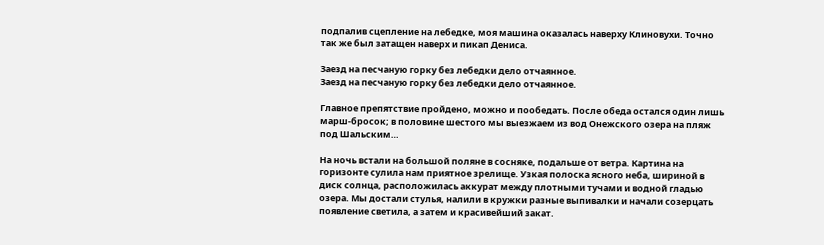подпалив сцепление на лебедке, моя машина оказалась наверху Клиновухи. Точно так же был затащен наверх и пикап Дениса.

Заезд на песчаную горку без лебедки дело отчаянное.
Заезд на песчаную горку без лебедки дело отчаянное.

Главное препятствие пройдено, можно и пообедать. После обеда остался один лишь марш-бросок; в половине шестого мы выезжаем из вод Онежского озера на пляж под Шальским…

На ночь встали на большой поляне в сосняке, подальше от ветра. Картина на горизонте сулила нам приятное зрелище. Узкая полоска ясного неба, шириной в диск солнца, расположилась аккурат между плотными тучами и водной гладью озера. Мы достали стулья, налили в кружки разные выпивалки и начали созерцать появление светила, а затем и красивейший закат.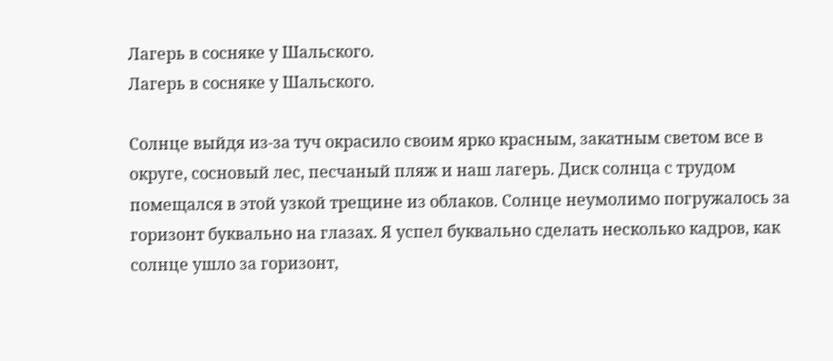Лагерь в сосняке у Шальского.
Лагерь в сосняке у Шальского.

Солнце выйдя из-за туч окрасило своим ярко красным, закатным светом все в округе, сосновый лес, песчаный пляж и наш лагерь. Диск солнца с трудом помещался в этой узкой трещине из облаков. Солнце неумолимо погружалось за горизонт буквально на глазах. Я успел буквально сделать несколько кадров, как солнце ушло за горизонт,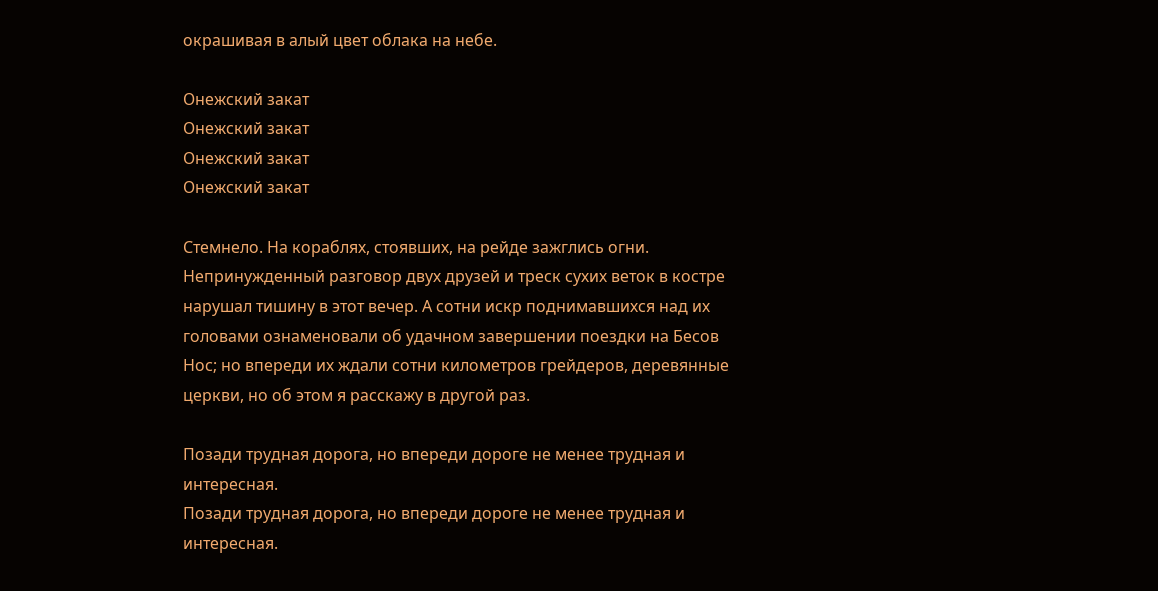окрашивая в алый цвет облака на небе.

Онежский закат
Онежский закат
Онежский закат
Онежский закат

Стемнело. На кораблях, стоявших, на рейде зажглись огни. Непринужденный разговор двух друзей и треск сухих веток в костре нарушал тишину в этот вечер. А сотни искр поднимавшихся над их головами ознаменовали об удачном завершении поездки на Бесов Нос; но впереди их ждали сотни километров грейдеров, деревянные церкви, но об этом я расскажу в другой раз.

Позади трудная дорога, но впереди дороге не менее трудная и интересная.
Позади трудная дорога, но впереди дороге не менее трудная и интересная.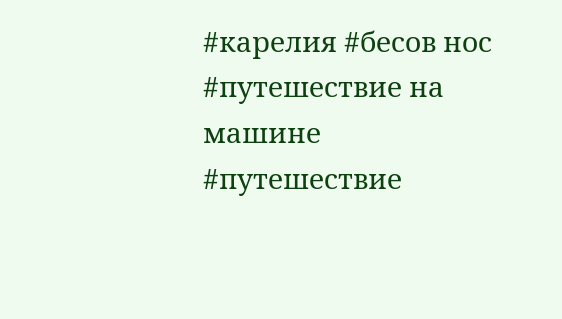#карелия #бесов нос #путешествие на машине #путешествие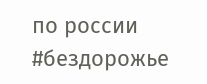по россии #бездорожье